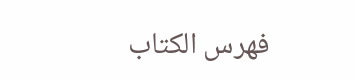فهرس الكتاب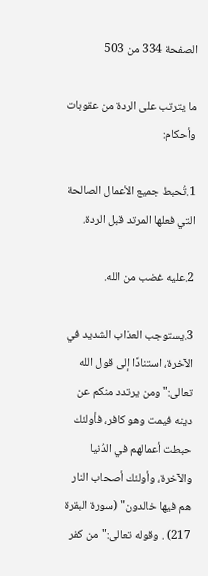الصفحة 334 من 503

ما يترتب على الردة من عقوبات وأحكام:

1.تُحبط جميع الأعمال الصالحة التي فعلها المرتد قبل الردة.

2.عليه غضب من الله.

3.يستوجب العذاب الشديد في الآخرة، استنادًا إلى قول الله تعالى:"ومن يرتدد منكم عن دينه فيمت وهو كافر، فأولئك حبطت أعمالهم في الدُنيا والآخرة، وأولئك أصحاب النار هم فيها خالدون" (سورة البقرة 217) . وقوله تعالى:"من كفر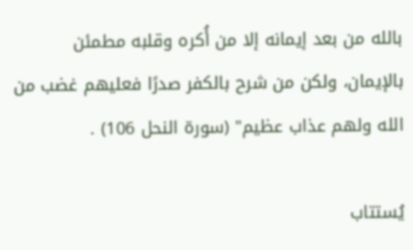بالله من بعد إيمانه إلا من أُكره وقلبه مطمئن بالإيمان، ولكن من شرح بالكفر صدرًا فعليهم غضب من الله ولهم عذاب عظيم" (سورة النحل 106) .

يُستتاب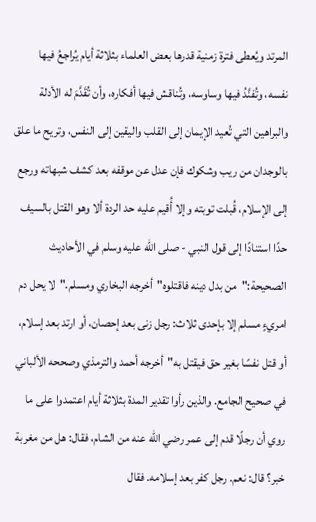المرتد ويُعطى فترة زمنية قدرها بعض العلماء بثلاثة أيام يُراجعُ فيها نفسه، وتُفنَّدُ فيها وساوسه، وتُناقش فيها أفكاره، وأن تُقَدَّمَ له الأدلة والبراهين التي تُعيد الإيمان إلى القلب واليقين إلى النفس، وتريح ما علق بالوجدان من ريب وشكوك فإن عدل عن موقفه بعد كشف شبهاته ورجع إلى الإسلام، قُبلت توبته وإلا أُقيم عليه حد الردة ألا وهو القتل بالسيف حدًا استنادًا إلى قول النبي - صلى الله عليه وسلم في الأحاديث الصحيحة:"من بدل دينه فاقتلوه"أخرجه البخاري ومسلم."لا يحل دم امريءٍ مسلم إلا بإحدى ثلاث: رجل زنى بعد إحصان، أو ارتد بعد إسلام، أو قتل نفسًا بغير حق فيقتل به"أخرجه أحمد والترمذي وصححه الألباني في صحيح الجامع. والذين رأوا تقدير المدة بثلاثة أيام اعتمدوا على ما روي أن رجلًا قدم إلى عمر رضي الله عنه من الشام، فقال: هل من مغربة خبر؟ قال: نعم. رجل كفر بعد إسلامه. فقال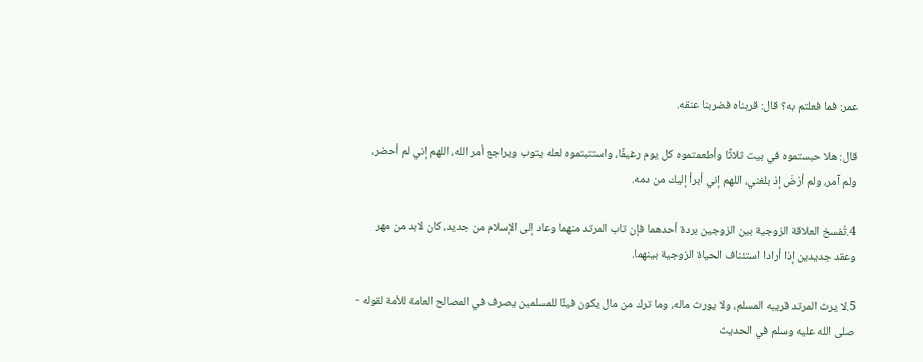عمر: فما فعلتم به؟ قال: قربناه فضربنا عنقه.

قال: هلا حبستموه في بيت ثلاثًا وأطعمتموه كل يوم رغيفًا، واستتبتموه لعله يتوب ويراجع أمر الله، اللهم إني لم أحضر، ولم آمر، ولم أرْضَ إذ بلغني، اللهم إني أبرأ إليك من دمه.

4.تُفسخ العلاقة الزوجية بين الزوجين بردة أحدهما فإن تاب المرتد منهما وعاد إلى الإسلام من جديد، كان لابد من مهر وعقد جديدين إذا أرادا استئناف الحياة الزوجية بينهما.

5.لا يرث المرتد قريبه المسلم، ولا يورث ماله، وما ترك من مال يكون فيئًا للمسلمين يصرف في المصالح العامة للأمة لقوله - صلى الله عليه وسلم في الحديث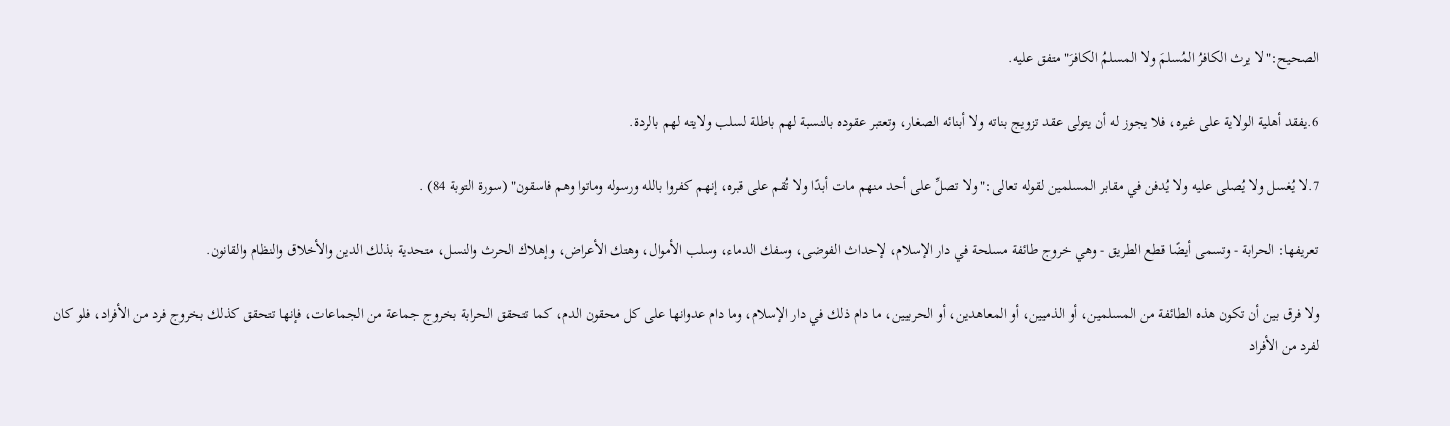الصحيح:"لا يرث الكافرُ المُسلمَ ولا المسلمُ الكافرَ"متفق عليه.

6.يفقد أهلية الولاية على غيره، فلا يجوز له أن يتولى عقد تزويج بناته ولا أبنائه الصغار، وتعتبر عقوده بالنسبة لهم باطلة لسلب ولايته لهم بالردة.

7.لا يُغسل ولا يُصلى عليه ولا يُدفن في مقابر المسلمين لقوله تعالى:"ولا تصلِّ على أحد منهم مات أبدًا ولا تُقم على قبره، إنهم كفروا بالله ورسوله وماتوا وهم فاسقون" (سورة التوبة 84) .

تعريفها: الحرابة - وتسمى أيضًا قطع الطريق - وهي خروج طائفة مسلحة في دار الإسلام، لإحداث الفوضى، وسفك الدماء، وسلب الأموال، وهتك الأعراض، وإهلاك الحرث والنسل، متحدية بذلك الدين والأخلاق والنظام والقانون.

ولا فرق بين أن تكون هذه الطائفة من المسلمين، أو الذميين، أو المعاهدين، أو الحربيين، ما دام ذلك في دار الإسلام، وما دام عدوانها على كل محقون الدم، كما تتحقق الحرابة بخروج جماعة من الجماعات، فإنها تتحقق كذلك بخروج فرد من الأفراد، فلو كان لفرد من الأفراد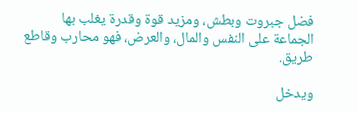فضل جبروت وبطش، ومزيد قوة وقدرة يغلب بها الجماعة على النفس والمال، والعرض، فهو محارب وقاطع طريق.

ويدخل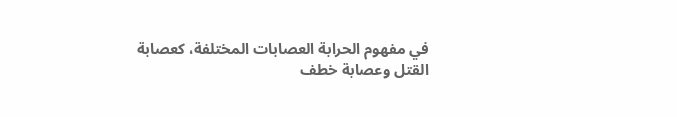في مفهوم الحرابة العصابات المختلفة، كعصابة القتل وعصابة خطف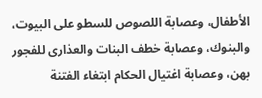الأطفال، وعصابة اللصوص للسطو على البيوت، والبنوك، وعصابة خطف البنات والعذارى للفجور بهن، وعصابة اغتيال الحكام ابتغاء الفتنة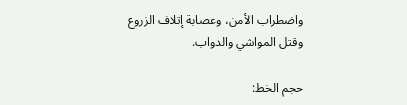واضطراب الأمن، وعصابة إتلاف الزروع وقتل المواشي والدواب.

حجم الخط: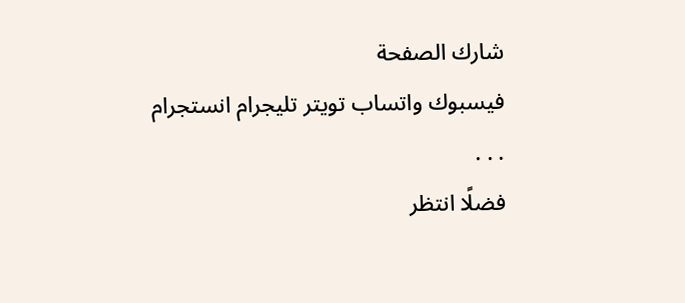شارك الصفحة
فيسبوك واتساب تويتر تليجرام انستجرام
. . .
فضلًا انتظر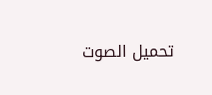تحميل الصوت